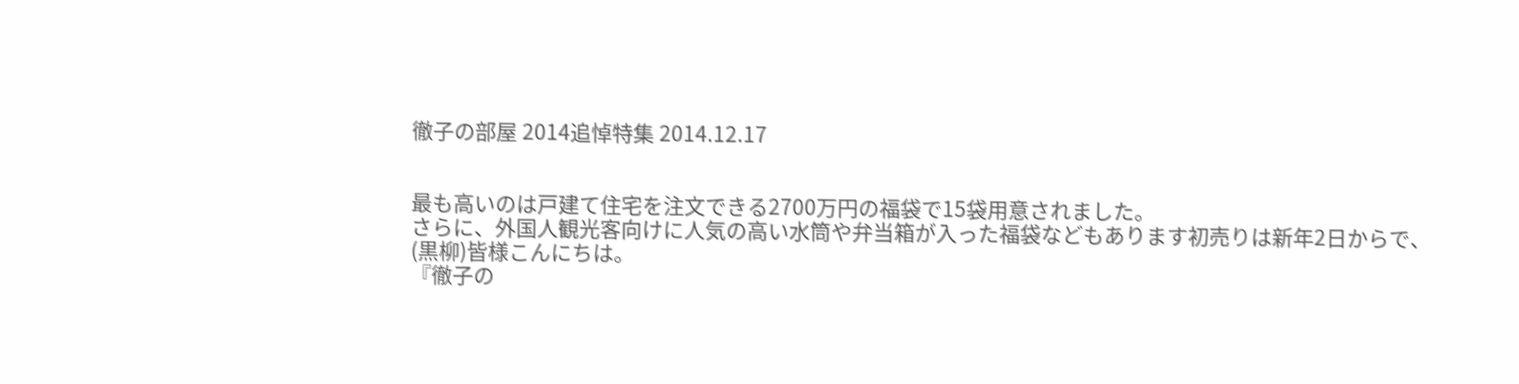徹子の部屋 2014追悼特集 2014.12.17


最も高いのは戸建て住宅を注文できる2700万円の福袋で15袋用意されました。
さらに、外国人観光客向けに人気の高い水筒や弁当箱が入った福袋などもあります初売りは新年2日からで、
(黒柳)皆様こんにちは。
『徹子の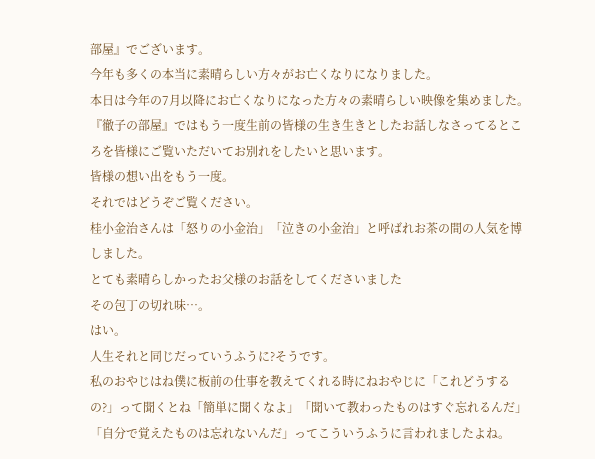部屋』でございます。
今年も多くの本当に素晴らしい方々がお亡くなりになりました。
本日は今年の7月以降にお亡くなりになった方々の素晴らしい映像を集めました。
『徹子の部屋』ではもう一度生前の皆様の生き生きとしたお話しなさってるところを皆様にご覧いただいてお別れをしたいと思います。
皆様の想い出をもう一度。
それではどうぞご覧ください。
桂小金治さんは「怒りの小金治」「泣きの小金治」と呼ばれお茶の間の人気を博しました。
とても素晴らしかったお父様のお話をしてくださいました
その包丁の切れ味…。
はい。
人生それと同じだっていうふうに?そうです。
私のおやじはね僕に板前の仕事を教えてくれる時にねおやじに「これどうするの?」って聞くとね「簡単に聞くなよ」「聞いて教わったものはすぐ忘れるんだ」「自分で覚えたものは忘れないんだ」ってこういうふうに言われましたよね。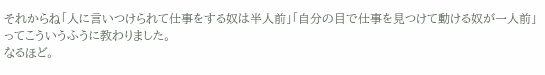それからね「人に言いつけられて仕事をする奴は半人前」「自分の目で仕事を見つけて動ける奴が一人前」ってこういうふうに教わりました。
なるほど。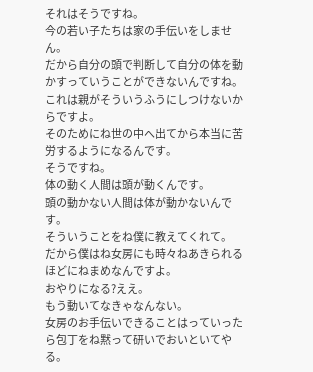それはそうですね。
今の若い子たちは家の手伝いをしません。
だから自分の頭で判断して自分の体を動かすっていうことができないんですね。
これは親がそういうふうにしつけないからですよ。
そのためにね世の中へ出てから本当に苦労するようになるんです。
そうですね。
体の動く人間は頭が動くんです。
頭の動かない人間は体が動かないんです。
そういうことをね僕に教えてくれて。
だから僕はね女房にも時々ねあきられるほどにねまめなんですよ。
おやりになる?ええ。
もう動いてなきゃなんない。
女房のお手伝いできることはっていったら包丁をね黙って研いでおいといてやる。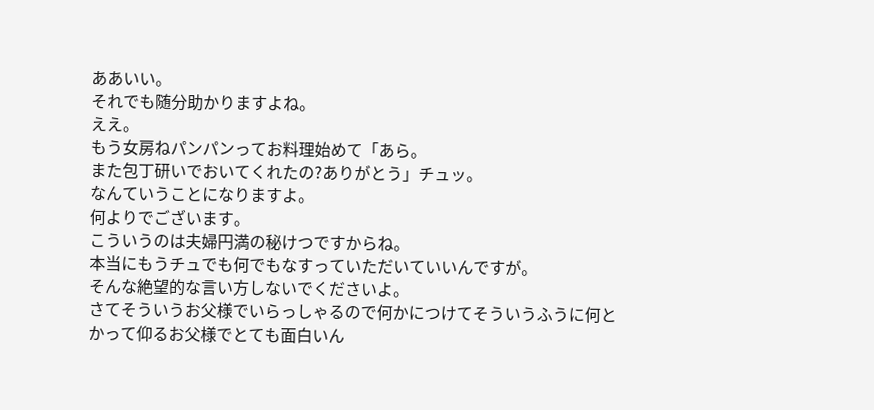ああいい。
それでも随分助かりますよね。
ええ。
もう女房ねパンパンってお料理始めて「あら。
また包丁研いでおいてくれたの?ありがとう」チュッ。
なんていうことになりますよ。
何よりでございます。
こういうのは夫婦円満の秘けつですからね。
本当にもうチュでも何でもなすっていただいていいんですが。
そんな絶望的な言い方しないでくださいよ。
さてそういうお父様でいらっしゃるので何かにつけてそういうふうに何とかって仰るお父様でとても面白いん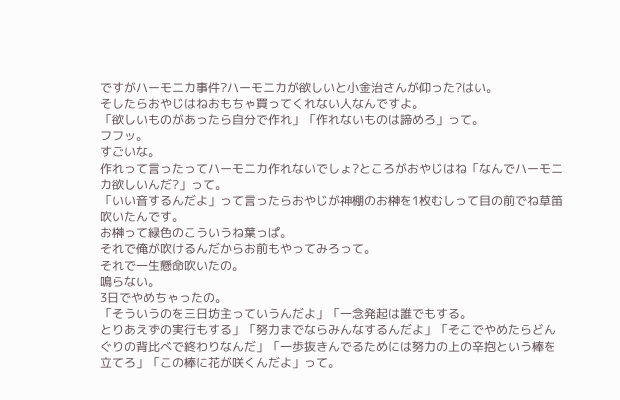ですがハーモニカ事件?ハーモニカが欲しいと小金治さんが仰った?はい。
そしたらおやじはねおもちゃ買ってくれない人なんですよ。
「欲しいものがあったら自分で作れ」「作れないものは諦めろ」って。
フフッ。
すごいな。
作れって言ったってハーモニカ作れないでしょ?ところがおやじはね「なんでハーモニカ欲しいんだ?」って。
「いい音するんだよ」って言ったらおやじが神棚のお榊を1枚むしって目の前でね草笛吹いたんです。
お榊って緑色のこういうね葉っぱ。
それで俺が吹けるんだからお前もやってみろって。
それで一生懸命吹いたの。
鳴らない。
3日でやめちゃったの。
「そういうのを三日坊主っていうんだよ」「一念発起は誰でもする。
とりあえずの実行もする」「努力までならみんなするんだよ」「そこでやめたらどんぐりの背比べで終わりなんだ」「一歩抜きんでるためには努力の上の辛抱という棒を立てろ」「この棒に花が咲くんだよ」って。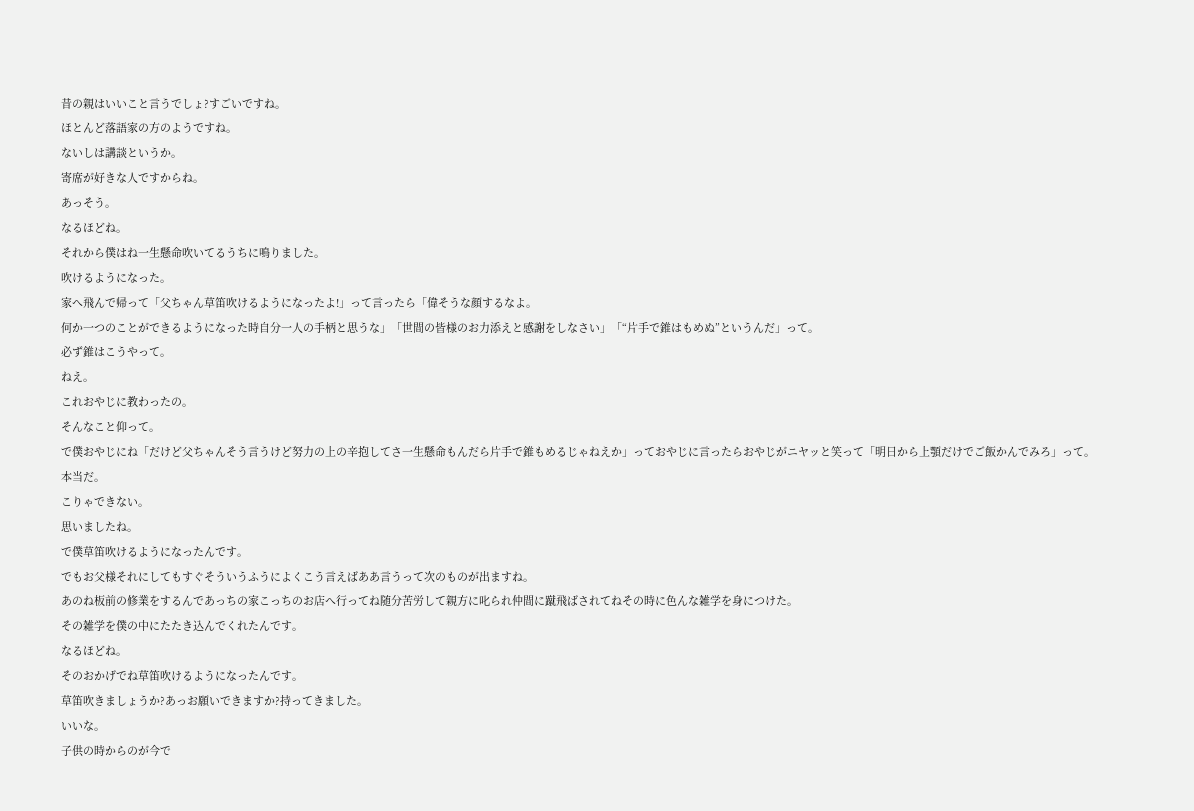昔の親はいいこと言うでしょ?すごいですね。
ほとんど落語家の方のようですね。
ないしは講談というか。
寄席が好きな人ですからね。
あっそう。
なるほどね。
それから僕はね一生懸命吹いてるうちに鳴りました。
吹けるようになった。
家へ飛んで帰って「父ちゃん草笛吹けるようになったよ!」って言ったら「偉そうな顔するなよ。
何か一つのことができるようになった時自分一人の手柄と思うな」「世間の皆様のお力添えと感謝をしなさい」「“片手で錐はもめぬ”というんだ」って。
必ず錐はこうやって。
ねえ。
これおやじに教わったの。
そんなこと仰って。
で僕おやじにね「だけど父ちゃんそう言うけど努力の上の辛抱してさ一生懸命もんだら片手で錐もめるじゃねえか」っておやじに言ったらおやじがニヤッと笑って「明日から上顎だけでご飯かんでみろ」って。
本当だ。
こりゃできない。
思いましたね。
で僕草笛吹けるようになったんです。
でもお父様それにしてもすぐそういうふうによくこう言えばああ言うって次のものが出ますね。
あのね板前の修業をするんであっちの家こっちのお店へ行ってね随分苦労して親方に叱られ仲間に蹴飛ばされてねその時に色んな雑学を身につけた。
その雑学を僕の中にたたき込んでくれたんです。
なるほどね。
そのおかげでね草笛吹けるようになったんです。
草笛吹きましょうか?あっお願いできますか?持ってきました。
いいな。
子供の時からのが今で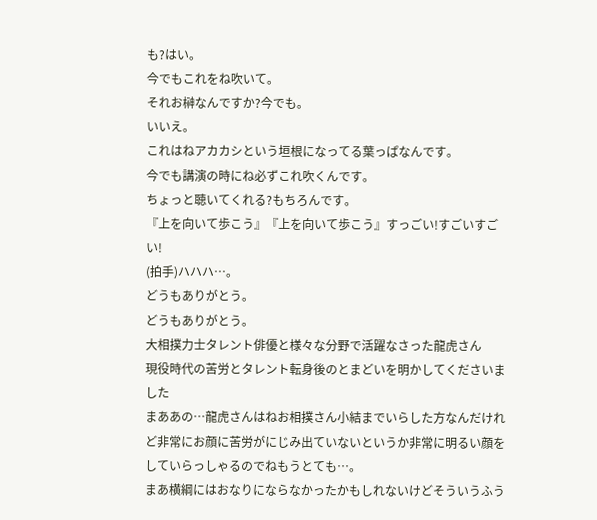も?はい。
今でもこれをね吹いて。
それお榊なんですか?今でも。
いいえ。
これはねアカカシという垣根になってる葉っぱなんです。
今でも講演の時にね必ずこれ吹くんです。
ちょっと聴いてくれる?もちろんです。
『上を向いて歩こう』『上を向いて歩こう』すっごい!すごいすごい!
(拍手)ハハハ…。
どうもありがとう。
どうもありがとう。
大相撲力士タレント俳優と様々な分野で活躍なさった龍虎さん
現役時代の苦労とタレント転身後のとまどいを明かしてくださいました
まああの…龍虎さんはねお相撲さん小結までいらした方なんだけれど非常にお顔に苦労がにじみ出ていないというか非常に明るい顔をしていらっしゃるのでねもうとても…。
まあ横綱にはおなりにならなかったかもしれないけどそういうふう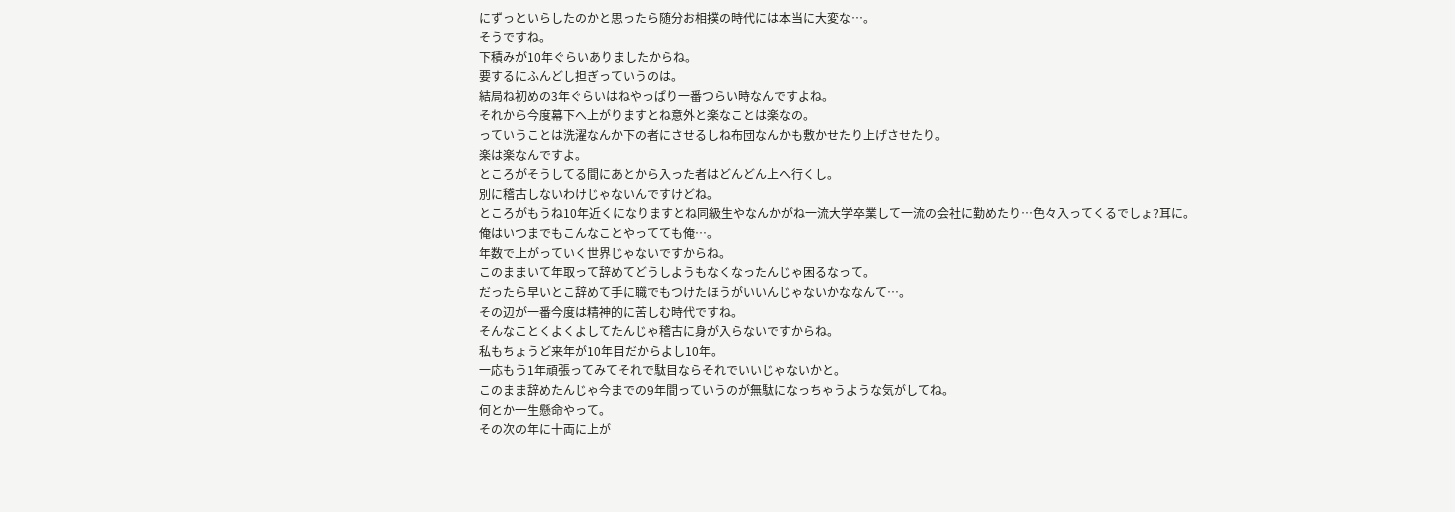にずっといらしたのかと思ったら随分お相撲の時代には本当に大変な…。
そうですね。
下積みが10年ぐらいありましたからね。
要するにふんどし担ぎっていうのは。
結局ね初めの3年ぐらいはねやっぱり一番つらい時なんですよね。
それから今度幕下へ上がりますとね意外と楽なことは楽なの。
っていうことは洗濯なんか下の者にさせるしね布団なんかも敷かせたり上げさせたり。
楽は楽なんですよ。
ところがそうしてる間にあとから入った者はどんどん上へ行くし。
別に稽古しないわけじゃないんですけどね。
ところがもうね10年近くになりますとね同級生やなんかがね一流大学卒業して一流の会社に勤めたり…色々入ってくるでしょ?耳に。
俺はいつまでもこんなことやってても俺…。
年数で上がっていく世界じゃないですからね。
このままいて年取って辞めてどうしようもなくなったんじゃ困るなって。
だったら早いとこ辞めて手に職でもつけたほうがいいんじゃないかななんて…。
その辺が一番今度は精神的に苦しむ時代ですね。
そんなことくよくよしてたんじゃ稽古に身が入らないですからね。
私もちょうど来年が10年目だからよし10年。
一応もう1年頑張ってみてそれで駄目ならそれでいいじゃないかと。
このまま辞めたんじゃ今までの9年間っていうのが無駄になっちゃうような気がしてね。
何とか一生懸命やって。
その次の年に十両に上が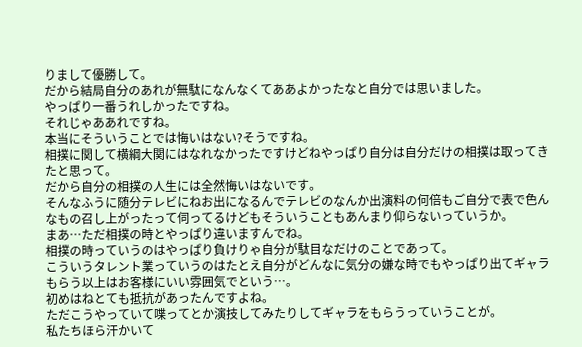りまして優勝して。
だから結局自分のあれが無駄になんなくてああよかったなと自分では思いました。
やっぱり一番うれしかったですね。
それじゃああれですね。
本当にそういうことでは悔いはない?そうですね。
相撲に関して横綱大関にはなれなかったですけどねやっぱり自分は自分だけの相撲は取ってきたと思って。
だから自分の相撲の人生には全然悔いはないです。
そんなふうに随分テレビにねお出になるんでテレビのなんか出演料の何倍もご自分で表で色んなもの召し上がったって伺ってるけどもそういうこともあんまり仰らないっていうか。
まあ…ただ相撲の時とやっぱり違いますんでね。
相撲の時っていうのはやっぱり負けりゃ自分が駄目なだけのことであって。
こういうタレント業っていうのはたとえ自分がどんなに気分の嫌な時でもやっぱり出てギャラもらう以上はお客様にいい雰囲気でという…。
初めはねとても抵抗があったんですよね。
ただこうやっていて喋ってとか演技してみたりしてギャラをもらうっていうことが。
私たちほら汗かいて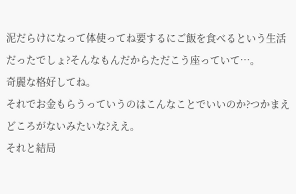泥だらけになって体使ってね要するにご飯を食べるという生活だったでしょ?そんなもんだからただこう座っていて…。
奇麗な格好してね。
それでお金もらうっていうのはこんなことでいいのか?つかまえどころがないみたいな?ええ。
それと結局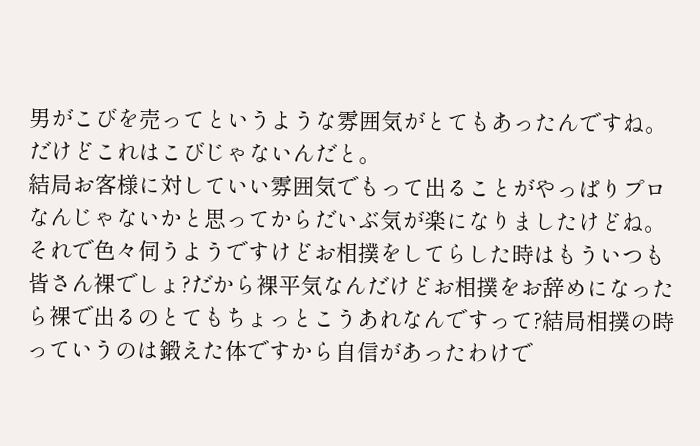男がこびを売ってというような雰囲気がとてもあったんですね。
だけどこれはこびじゃないんだと。
結局お客様に対していい雰囲気でもって出ることがやっぱりプロなんじゃないかと思ってからだいぶ気が楽になりましたけどね。
それで色々伺うようですけどお相撲をしてらした時はもういつも皆さん裸でしょ?だから裸平気なんだけどお相撲をお辞めになったら裸で出るのとてもちょっとこうあれなんですって?結局相撲の時っていうのは鍛えた体ですから自信があったわけで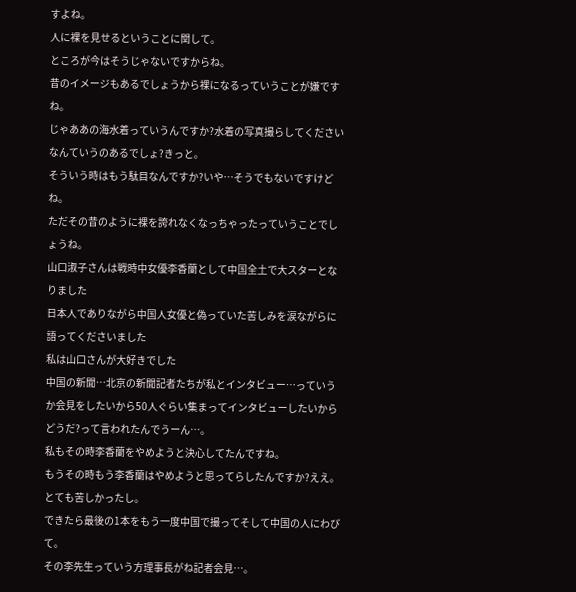すよね。
人に裸を見せるということに関して。
ところが今はそうじゃないですからね。
昔のイメージもあるでしょうから裸になるっていうことが嫌ですね。
じゃああの海水着っていうんですか?水着の写真撮らしてくださいなんていうのあるでしょ?きっと。
そういう時はもう駄目なんですか?いや…そうでもないですけどね。
ただその昔のように裸を誇れなくなっちゃったっていうことでしょうね。
山口淑子さんは戦時中女優李香蘭として中国全土で大スターとなりました
日本人でありながら中国人女優と偽っていた苦しみを涙ながらに語ってくださいました
私は山口さんが大好きでした
中国の新聞…北京の新聞記者たちが私とインタビュー…っていうか会見をしたいから50人ぐらい集まってインタビューしたいからどうだ?って言われたんでうーん…。
私もその時李香蘭をやめようと決心してたんですね。
もうその時もう李香蘭はやめようと思ってらしたんですか?ええ。
とても苦しかったし。
できたら最後の1本をもう一度中国で撮ってそして中国の人にわびて。
その李先生っていう方理事長がね記者会見…。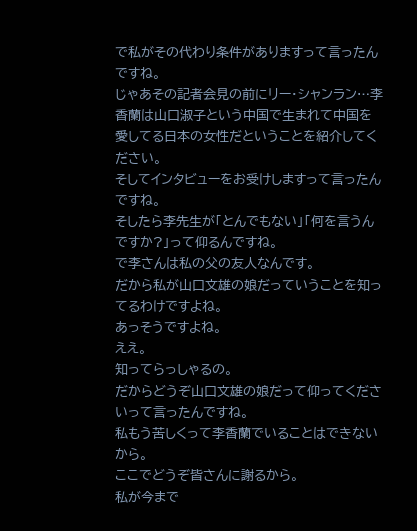で私がその代わり条件がありますって言ったんですね。
じゃあその記者会見の前にリー・シャンラン…李香蘭は山口淑子という中国で生まれて中国を愛してる日本の女性だということを紹介してください。
そしてインタビューをお受けしますって言ったんですね。
そしたら李先生が「とんでもない」「何を言うんですか?」って仰るんですね。
で李さんは私の父の友人なんです。
だから私が山口文雄の娘だっていうことを知ってるわけですよね。
あっそうですよね。
ええ。
知ってらっしゃるの。
だからどうぞ山口文雄の娘だって仰ってくださいって言ったんですね。
私もう苦しくって李香蘭でいることはできないから。
ここでどうぞ皆さんに謝るから。
私が今まで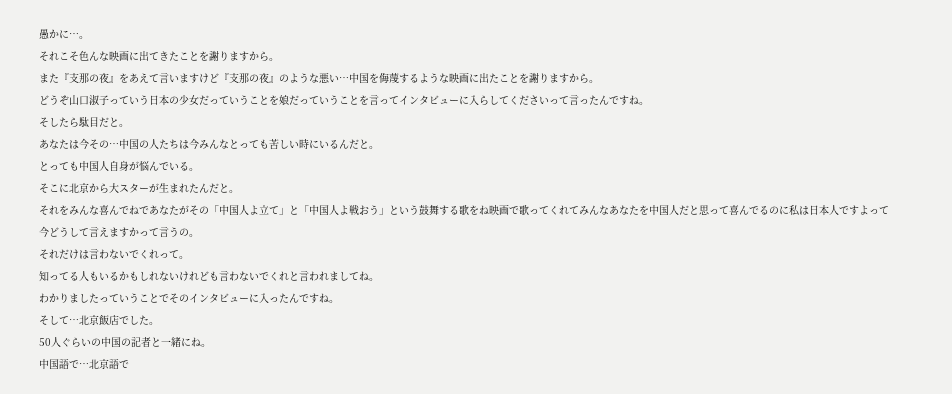愚かに…。
それこそ色んな映画に出てきたことを謝りますから。
また『支那の夜』をあえて言いますけど『支那の夜』のような悪い…中国を侮蔑するような映画に出たことを謝りますから。
どうぞ山口淑子っていう日本の少女だっていうことを娘だっていうことを言ってインタビューに入らしてくださいって言ったんですね。
そしたら駄目だと。
あなたは今その…中国の人たちは今みんなとっても苦しい時にいるんだと。
とっても中国人自身が悩んでいる。
そこに北京から大スターが生まれたんだと。
それをみんな喜んでねであなたがその「中国人よ立て」と「中国人よ戦おう」という鼓舞する歌をね映画で歌ってくれてみんなあなたを中国人だと思って喜んでるのに私は日本人ですよって今どうして言えますかって言うの。
それだけは言わないでくれって。
知ってる人もいるかもしれないけれども言わないでくれと言われましてね。
わかりましたっていうことでそのインタビューに入ったんですね。
そして…北京飯店でした。
50人ぐらいの中国の記者と一緒にね。
中国語で…北京語で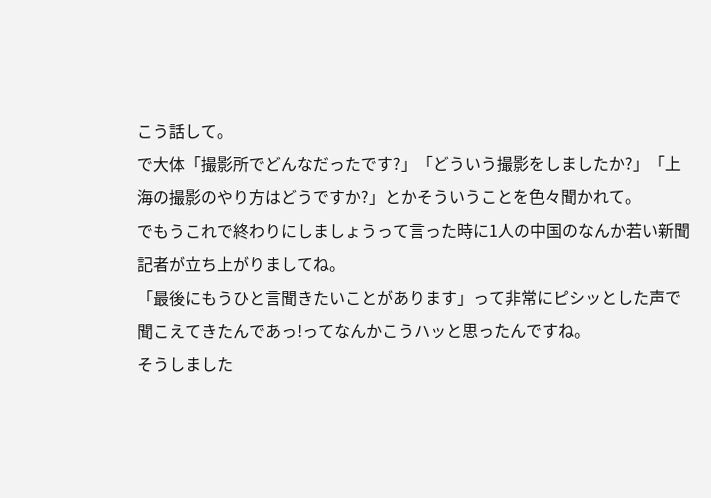こう話して。
で大体「撮影所でどんなだったです?」「どういう撮影をしましたか?」「上海の撮影のやり方はどうですか?」とかそういうことを色々聞かれて。
でもうこれで終わりにしましょうって言った時に1人の中国のなんか若い新聞記者が立ち上がりましてね。
「最後にもうひと言聞きたいことがあります」って非常にピシッとした声で聞こえてきたんであっ!ってなんかこうハッと思ったんですね。
そうしました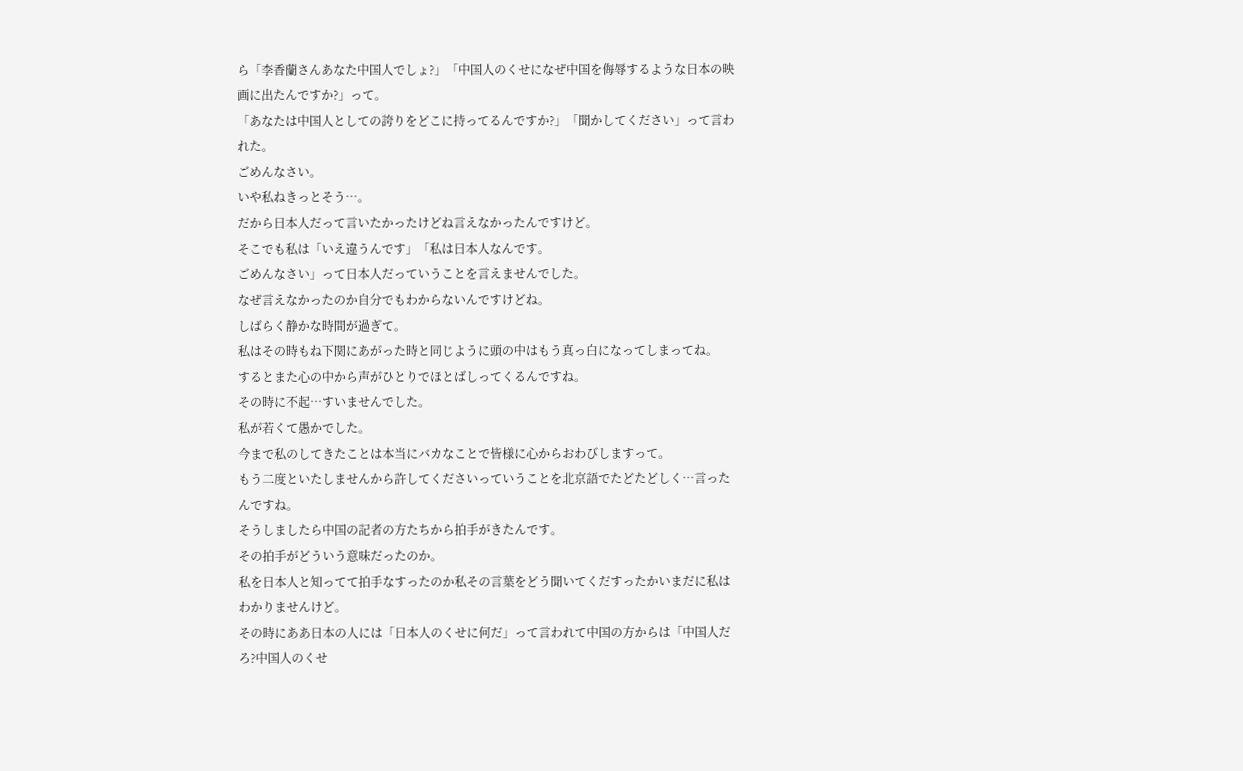ら「李香蘭さんあなた中国人でしょ?」「中国人のくせになぜ中国を侮辱するような日本の映画に出たんですか?」って。
「あなたは中国人としての誇りをどこに持ってるんですか?」「聞かしてください」って言われた。
ごめんなさい。
いや私ねきっとそう…。
だから日本人だって言いたかったけどね言えなかったんですけど。
そこでも私は「いえ違うんです」「私は日本人なんです。
ごめんなさい」って日本人だっていうことを言えませんでした。
なぜ言えなかったのか自分でもわからないんですけどね。
しばらく静かな時間が過ぎて。
私はその時もね下関にあがった時と同じように頭の中はもう真っ白になってしまってね。
するとまた心の中から声がひとりでほとばしってくるんですね。
その時に不起…すいませんでした。
私が若くて愚かでした。
今まで私のしてきたことは本当にバカなことで皆様に心からおわびしますって。
もう二度といたしませんから許してくださいっていうことを北京語でたどたどしく…言ったんですね。
そうしましたら中国の記者の方たちから拍手がきたんです。
その拍手がどういう意味だったのか。
私を日本人と知ってて拍手なすったのか私その言葉をどう聞いてくだすったかいまだに私はわかりませんけど。
その時にああ日本の人には「日本人のくせに何だ」って言われて中国の方からは「中国人だろ?中国人のくせ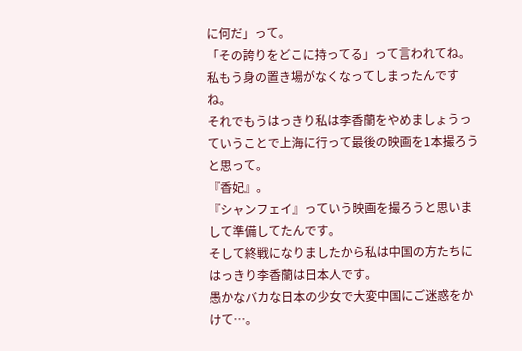に何だ」って。
「その誇りをどこに持ってる」って言われてね。
私もう身の置き場がなくなってしまったんですね。
それでもうはっきり私は李香蘭をやめましょうっていうことで上海に行って最後の映画を1本撮ろうと思って。
『香妃』。
『シャンフェイ』っていう映画を撮ろうと思いまして準備してたんです。
そして終戦になりましたから私は中国の方たちにはっきり李香蘭は日本人です。
愚かなバカな日本の少女で大変中国にご迷惑をかけて…。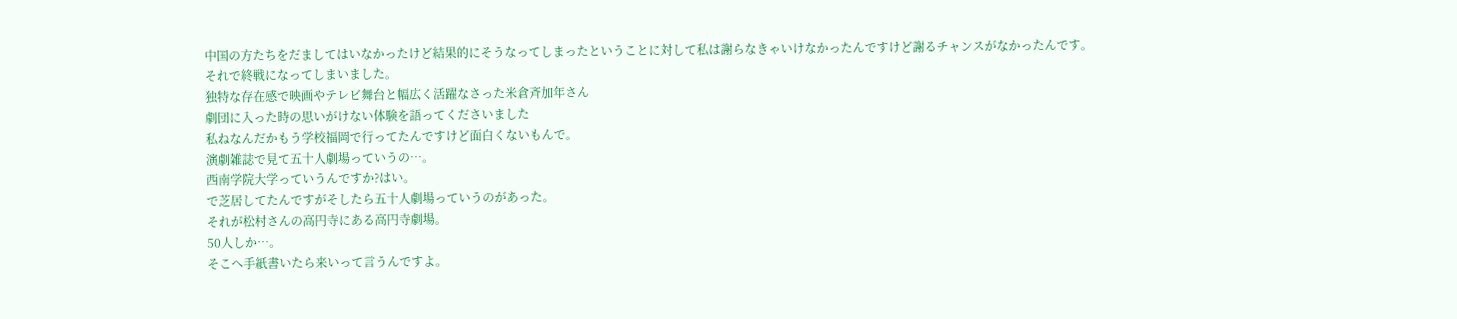中国の方たちをだましてはいなかったけど結果的にそうなってしまったということに対して私は謝らなきゃいけなかったんですけど謝るチャンスがなかったんです。
それで終戦になってしまいました。
独特な存在感で映画やテレビ舞台と幅広く活躍なさった米倉斉加年さん
劇団に入った時の思いがけない体験を語ってくださいました
私ねなんだかもう学校福岡で行ってたんですけど面白くないもんで。
演劇雑誌で見て五十人劇場っていうの…。
西南学院大学っていうんですか?はい。
で芝居してたんですがそしたら五十人劇場っていうのがあった。
それが松村さんの高円寺にある高円寺劇場。
50人しか…。
そこへ手紙書いたら来いって言うんですよ。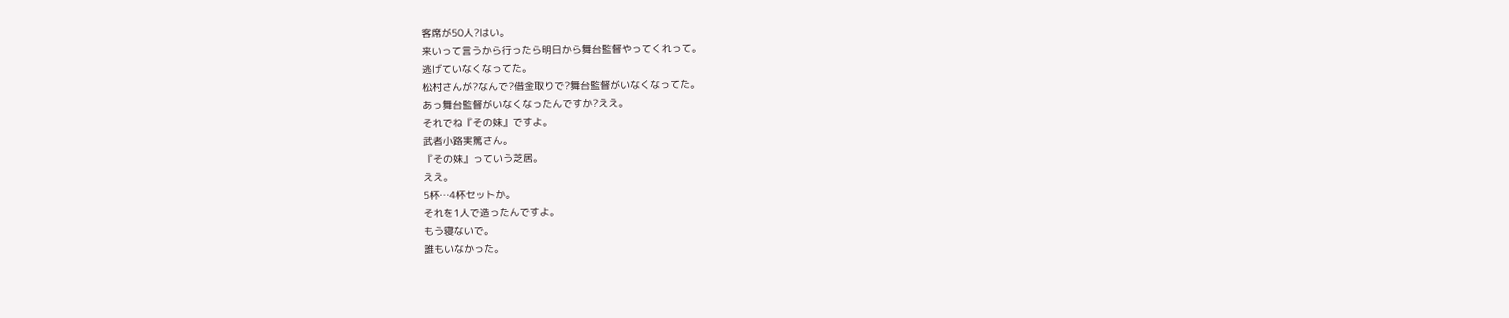客席が50人?はい。
来いって言うから行ったら明日から舞台監督やってくれって。
逃げていなくなってた。
松村さんが?なんで?借金取りで?舞台監督がいなくなってた。
あっ舞台監督がいなくなったんですか?ええ。
それでね『その妹』ですよ。
武者小路実篤さん。
『その妹』っていう芝居。
ええ。
5杯…4杯セットか。
それを1人で造ったんですよ。
もう寝ないで。
誰もいなかった。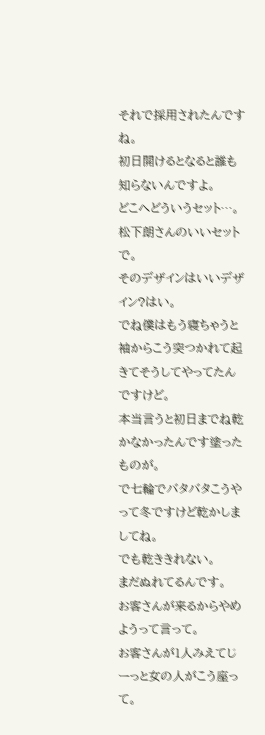それで採用されたんですね。
初日開けるとなると誰も知らないんですよ。
どこへどういうセット…。
松下朗さんのいいセットで。
そのデザインはいいデザイン?はい。
でね僕はもう寝ちゃうと袖からこう突つかれて起きてそうしてやってたんですけど。
本当言うと初日までね乾かなかったんです塗ったものが。
で七輪でバタバタこうやって冬ですけど乾かしましてね。
でも乾ききれない。
まだぬれてるんです。
お客さんが来るからやめようって言って。
お客さんが1人みえてじーっと女の人がこう座って。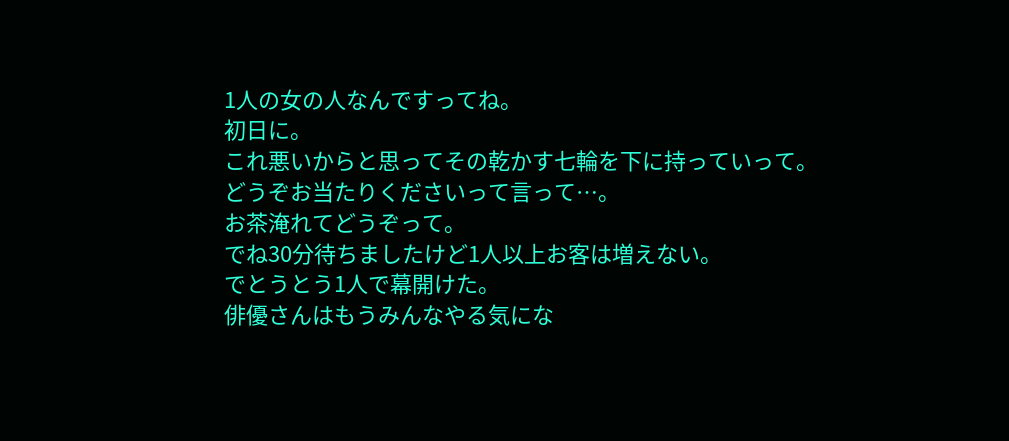1人の女の人なんですってね。
初日に。
これ悪いからと思ってその乾かす七輪を下に持っていって。
どうぞお当たりくださいって言って…。
お茶淹れてどうぞって。
でね30分待ちましたけど1人以上お客は増えない。
でとうとう1人で幕開けた。
俳優さんはもうみんなやる気にな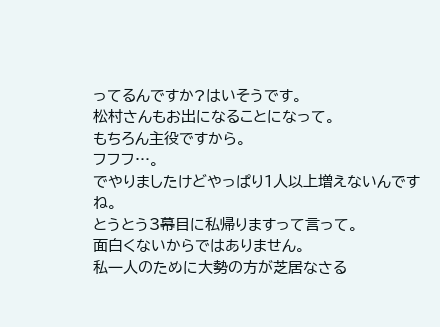ってるんですか?はいそうです。
松村さんもお出になることになって。
もちろん主役ですから。
フフフ…。
でやりましたけどやっぱり1人以上増えないんですね。
とうとう3幕目に私帰りますって言って。
面白くないからではありません。
私一人のために大勢の方が芝居なさる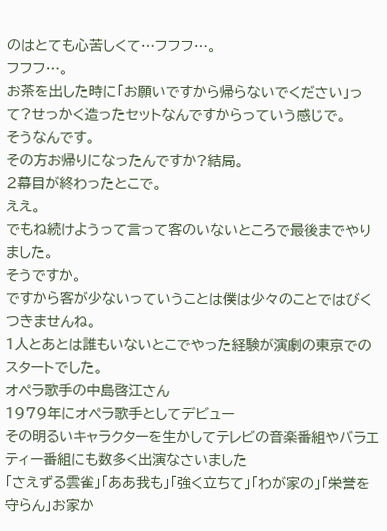のはとても心苦しくて…フフフ…。
フフフ…。
お茶を出した時に「お願いですから帰らないでください」って?せっかく造ったセットなんですからっていう感じで。
そうなんです。
その方お帰りになったんですか?結局。
2幕目が終わったとこで。
ええ。
でもね続けようって言って客のいないところで最後までやりました。
そうですか。
ですから客が少ないっていうことは僕は少々のことではびくつきませんね。
1人とあとは誰もいないとこでやった経験が演劇の東京でのスタートでした。
オペラ歌手の中島啓江さん
1979年にオペラ歌手としてデビュー
その明るいキャラクターを生かしてテレビの音楽番組やバラエティー番組にも数多く出演なさいました
「さえずる雲雀」「ああ我も」「強く立ちて」「わが家の」「栄誉を守らん」お家か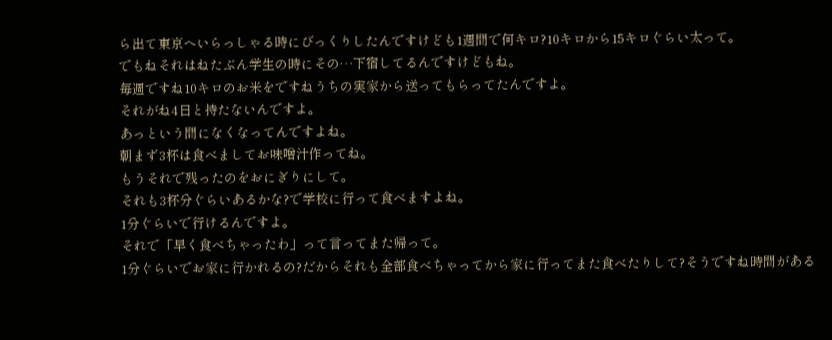ら出て東京へいらっしゃる時にびっくりしたんですけども1週間で何キロ?10キロから15キロぐらい太って。
でもねそれはねたぶん学生の時にその…下宿してるんですけどもね。
毎週ですね10キロのお米をですねうちの実家から送ってもらってたんですよ。
それがね4日と持たないんですよ。
あっという間になくなってんですよね。
朝まず3杯は食べましてお味噌汁作ってね。
もうそれで残ったのをおにぎりにして。
それも3杯分ぐらいあるかな?で学校に行って食べますよね。
1分ぐらいで行けるんですよ。
それで「早く食べちゃったわ」って言ってまた帰って。
1分ぐらいでお家に行かれるの?だからそれも全部食べちゃってから家に行ってまた食べたりして?そうですね時間がある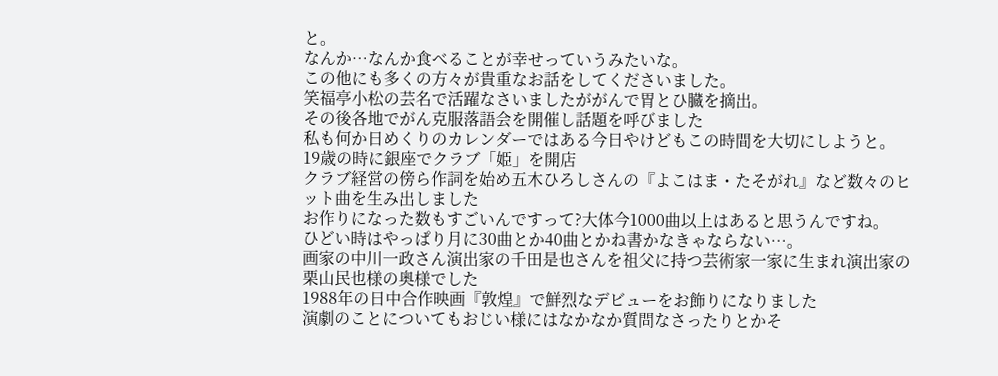と。
なんか…なんか食べることが幸せっていうみたいな。
この他にも多くの方々が貴重なお話をしてくださいました。
笑福亭小松の芸名で活躍なさいましたががんで胃とひ臓を摘出。
その後各地でがん克服落語会を開催し話題を呼びました
私も何か日めくりのカレンダーではある今日やけどもこの時間を大切にしようと。
19歳の時に銀座でクラブ「姫」を開店
クラブ経営の傍ら作詞を始め五木ひろしさんの『よこはま・たそがれ』など数々のヒット曲を生み出しました
お作りになった数もすごいんですって?大体今1000曲以上はあると思うんですね。
ひどい時はやっぱり月に30曲とか40曲とかね書かなきゃならない…。
画家の中川一政さん演出家の千田是也さんを祖父に持つ芸術家一家に生まれ演出家の栗山民也様の奥様でした
1988年の日中合作映画『敦煌』で鮮烈なデビューをお飾りになりました
演劇のことについてもおじい様にはなかなか質問なさったりとかそ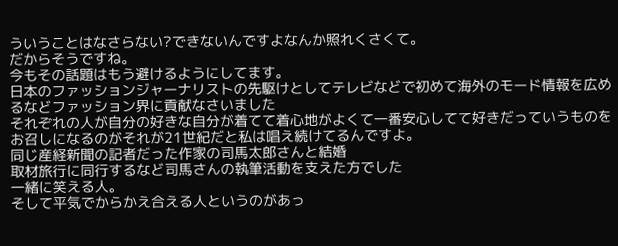ういうことはなさらない?できないんですよなんか照れくさくて。
だからそうですね。
今もその話題はもう避けるようにしてます。
日本のファッションジャーナリストの先駆けとしてテレビなどで初めて海外のモード情報を広めるなどファッション界に貢献なさいました
それぞれの人が自分の好きな自分が着てて着心地がよくて一番安心してて好きだっていうものをお召しになるのがそれが21世紀だと私は唱え続けてるんですよ。
同じ産経新聞の記者だった作家の司馬太郎さんと結婚
取材旅行に同行するなど司馬さんの執筆活動を支えた方でした
一緒に笑える人。
そして平気でからかえ合える人というのがあっ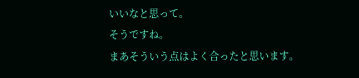いいなと思って。
そうですね。
まあそういう点はよく合ったと思います。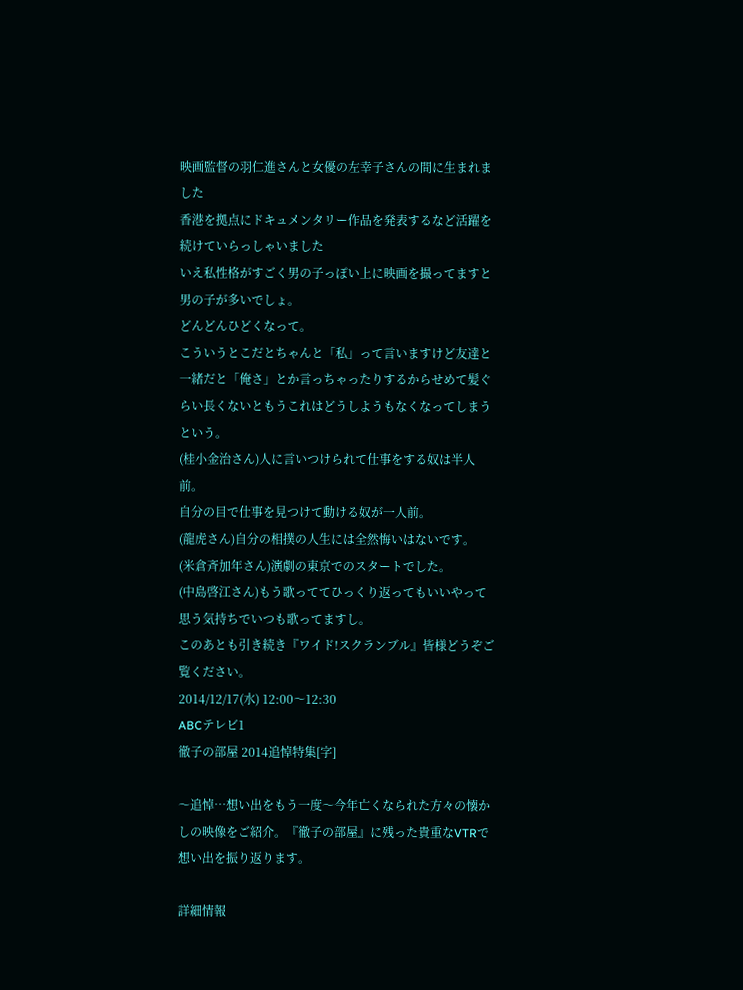映画監督の羽仁進さんと女優の左幸子さんの間に生まれました
香港を拠点にドキュメンタリー作品を発表するなど活躍を続けていらっしゃいました
いえ私性格がすごく男の子っぽい上に映画を撮ってますと男の子が多いでしょ。
どんどんひどくなって。
こういうとこだとちゃんと「私」って言いますけど友達と一緒だと「俺さ」とか言っちゃったりするからせめて髪ぐらい長くないともうこれはどうしようもなくなってしまうという。
(桂小金治さん)人に言いつけられて仕事をする奴は半人前。
自分の目で仕事を見つけて動ける奴が一人前。
(龍虎さん)自分の相撲の人生には全然悔いはないです。
(米倉斉加年さん)演劇の東京でのスタートでした。
(中島啓江さん)もう歌っててひっくり返ってもいいやって思う気持ちでいつも歌ってますし。
このあとも引き続き『ワイド!スクランブル』皆様どうぞご覧ください。
2014/12/17(水) 12:00〜12:30
ABCテレビ1
徹子の部屋 2014追悼特集[字]

〜追悼…想い出をもう一度〜今年亡くなられた方々の懐かしの映像をご紹介。『徹子の部屋』に残った貴重なVTRで想い出を振り返ります。

詳細情報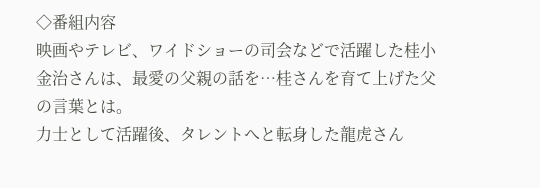◇番組内容
映画やテレビ、ワイドショーの司会などで活躍した桂小金治さんは、最愛の父親の話を…桂さんを育て上げた父の言葉とは。
力士として活躍後、タレントへと転身した龍虎さん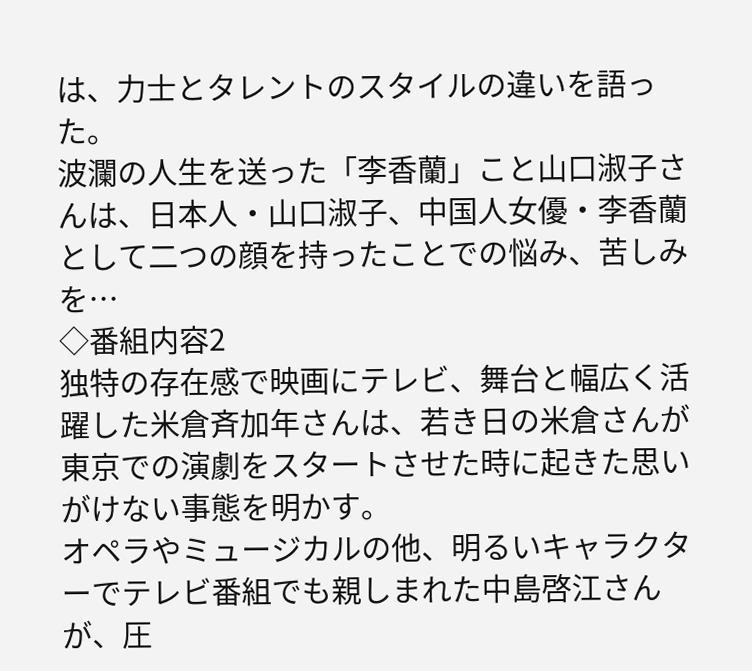は、力士とタレントのスタイルの違いを語った。
波瀾の人生を送った「李香蘭」こと山口淑子さんは、日本人・山口淑子、中国人女優・李香蘭として二つの顔を持ったことでの悩み、苦しみを…
◇番組内容2
独特の存在感で映画にテレビ、舞台と幅広く活躍した米倉斉加年さんは、若き日の米倉さんが東京での演劇をスタートさせた時に起きた思いがけない事態を明かす。
オペラやミュージカルの他、明るいキャラクターでテレビ番組でも親しまれた中島啓江さんが、圧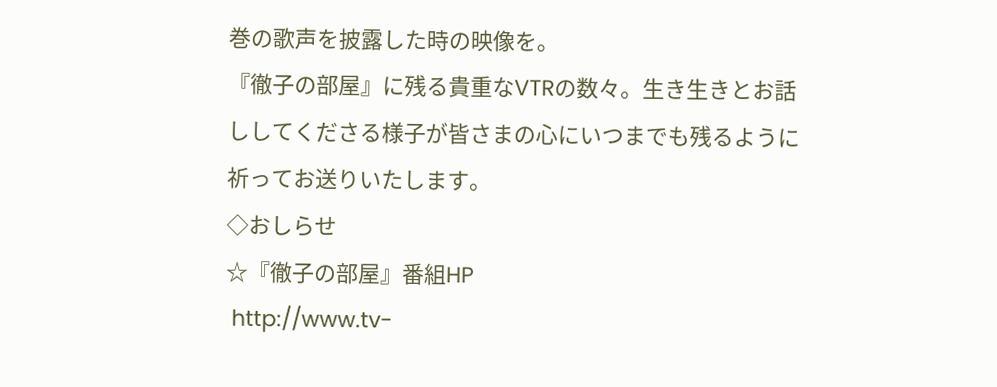巻の歌声を披露した時の映像を。
『徹子の部屋』に残る貴重なVTRの数々。生き生きとお話ししてくださる様子が皆さまの心にいつまでも残るように祈ってお送りいたします。
◇おしらせ
☆『徹子の部屋』番組HP
 http://www.tv-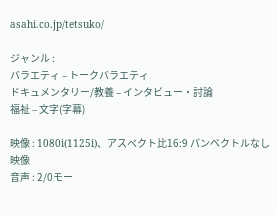asahi.co.jp/tetsuko/

ジャンル :
バラエティ – トークバラエティ
ドキュメンタリー/教養 – インタビュー・討論
福祉 – 文字(字幕)

映像 : 1080i(1125i)、アスペクト比16:9 パンベクトルなし
映像
音声 : 2/0モー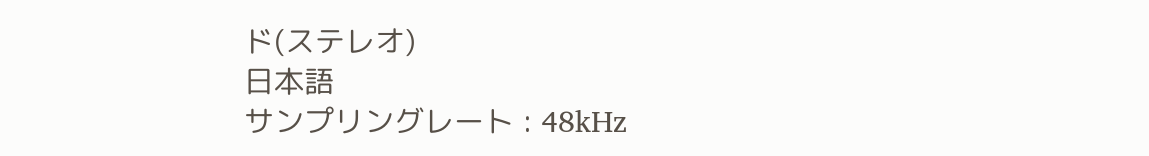ド(ステレオ)
日本語
サンプリングレート : 48kHz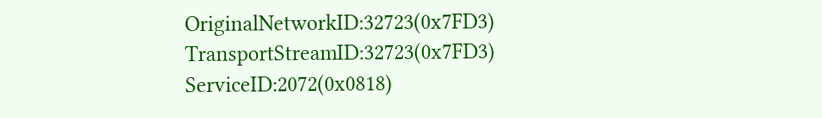OriginalNetworkID:32723(0x7FD3)
TransportStreamID:32723(0x7FD3)
ServiceID:2072(0x0818)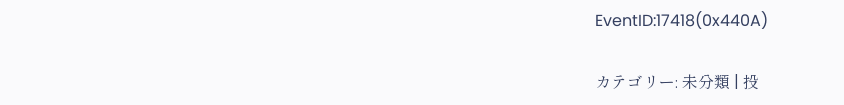EventID:17418(0x440A)

カテゴリー: 未分類 | 投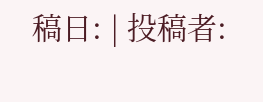稿日: | 投稿者: